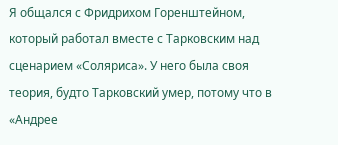Я общался с Фридрихом Горенштейном, который работал вместе с Тарковским над сценарием «Соляриса». У него была своя теория, будто Тарковский умер, потому что в «Андрее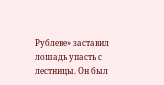Рублеве» заставил лошадь упасть с лестницы. Он был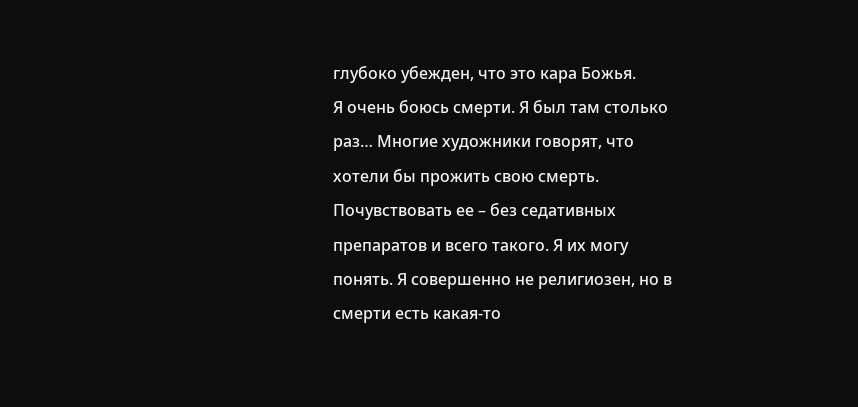глубоко убежден, что это кара Божья.
Я очень боюсь смерти. Я был там столько раз… Многие художники говорят, что хотели бы прожить свою смерть. Почувствовать ее – без седативных препаратов и всего такого. Я их могу понять. Я совершенно не религиозен, но в смерти есть какая-то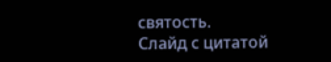святость.
Cлайд с цитатой